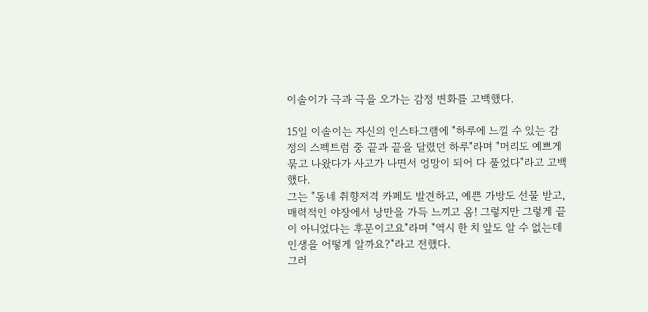이솔이가 극과 극을 오가는 감정 변화를 고백했다.

15일 이솔이는 자신의 인스타그램에 "하루에 느낄 수 있는 감정의 스펙트럼 중 끝과 끝을 달렸던 하루"라며 "머리도 예쁘게 묶고 나왔다가 사고가 나면서 엉망이 되어 다 풀었다"라고 고백했다.
그는 "동네 취향저격 카페도 발견하고, 예쁜 가방도 선물 받고, 매력적인 야장에서 낭만을 가득 느끼고 옴! 그렇지만 그렇게 끝이 아니었다는 후문이고요"라며 "역시 한 치 앞도 알 수 없는데 인생을 어떻게 알까요?"라고 전했다.
그러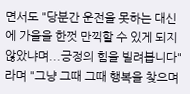면서도 "당분간 운전을 못하는 대신에 가을을 한껏 만끽할 수 있게 되지 않았냐며...긍정의 힘을 빌려봅니다"라며 "그냥 그때 그때 행복을 찾으며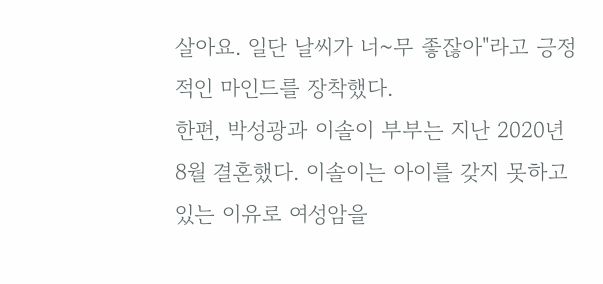살아요. 일단 날씨가 너~무 좋잖아"라고 긍정적인 마인드를 장착했다.
한편, 박성광과 이솔이 부부는 지난 2020년 8월 결혼했다. 이솔이는 아이를 갖지 못하고 있는 이유로 여성암을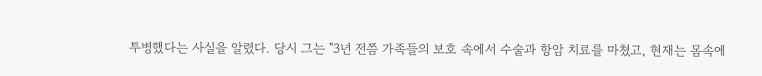투병했다는 사실을 알렸다. 당시 그는 "3년 전쯤 가족들의 보호 속에서 수술과 항암 치료를 마쳤고, 현재는 몸속에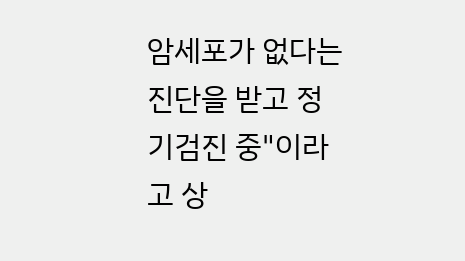암세포가 없다는 진단을 받고 정기검진 중"이라고 상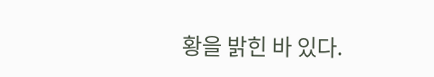황을 밝힌 바 있다.